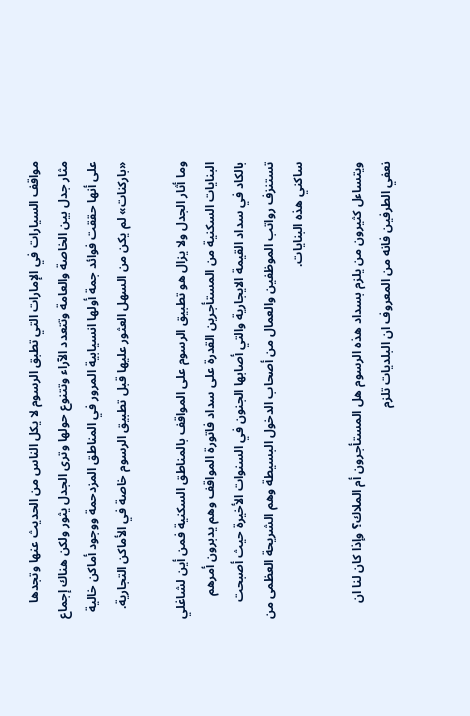مواقف السيارات في الإمارات التي تطبق الرسوم لا يكل الناس من الحديث عنها وتجدها مثار جدل بين الخاصة والعامة وتتعدد الآراء وتتنوع حولها وترى الجدل يثور ولكن هناك إجماع على أنها حققت فوائد جمة أولها انسيابية المرور في المناطق المزدحمة ووجود أماكن خالية «باركنات» لم يكن من السهل العثور عليها قبل تطبيق الرسوم خاصة في الأماكن التجارية.

وما أثار الجدل ولا يزال هو تطبيق الرسوم على المواقف بالمناطق السكنية فمن أين لشاغلي البنايات السكنية من المستأجرين القدرة على سداد فاتورة المواقف وهم يدبرون أمرهم بالكاد في سداد القيمة الايجارية والتي أصابها الجنون في السنوات الأخيرة حيث أصبحت تستنزف رواتب الموظفين والعمال من أصحاب الدخول البسيطة وهم الشريحة العظمى من ساكني هذه البنايات.

ويتساءل كثيرون من يلزم بسداد هذه الرسوم هل المستأجرون أم الملاك؟ وإذا كان لنا ان نعفي الطرفين فانه من المعروف ان البلديات تلزم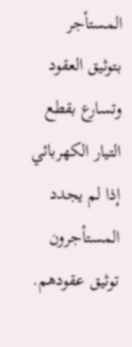المستأجر بتوثيق العقود وتسارع بقطع التيار الكهربائي إذا لم يجدد المستأجرون توثيق عقودهم.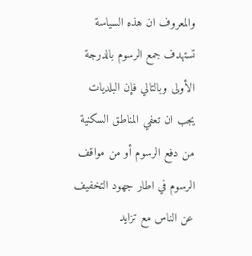والمعروف ان هذه السياسة تستهدف جمع الرسوم بالدرجة الأولى وبالتالي فإن البلديات يجب ان تعفي المناطق السكنية من دفع الرسوم أو من مواقف الرسوم في اطار جهود التخفيف عن الناس مع تزايد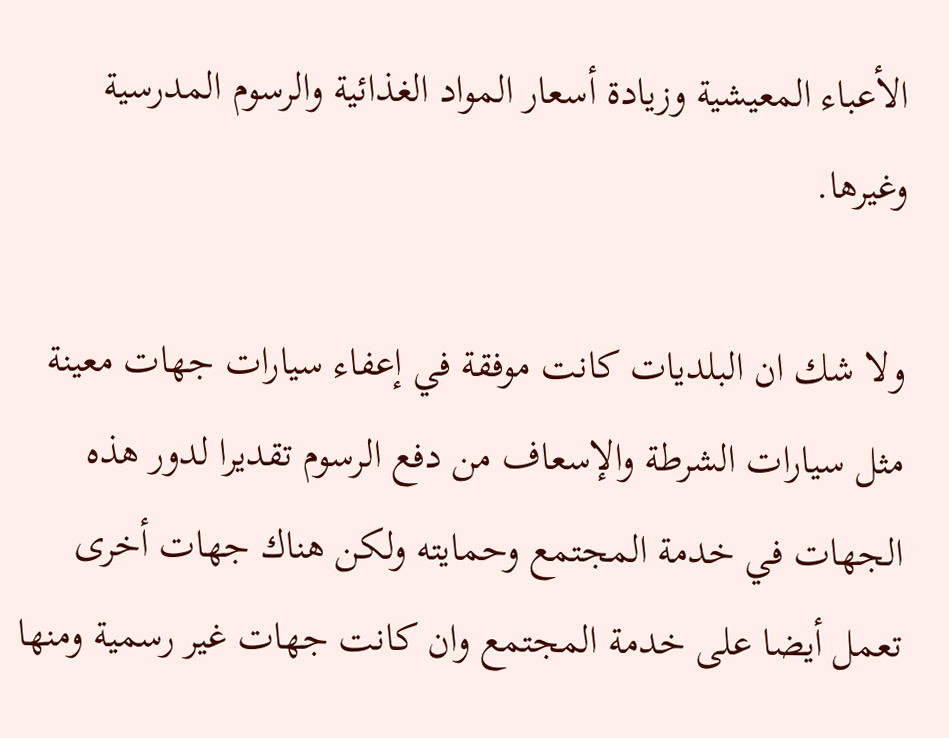الأعباء المعيشية وزيادة أسعار المواد الغذائية والرسوم المدرسية وغيرها.

ولا شك ان البلديات كانت موفقة في إعفاء سيارات جهات معينة مثل سيارات الشرطة والإسعاف من دفع الرسوم تقديرا لدور هذه الجهات في خدمة المجتمع وحمايته ولكن هناك جهات أخرى تعمل أيضا على خدمة المجتمع وان كانت جهات غير رسمية ومنها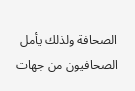الصحافة ولذلك يأمل الصحافيون من جهات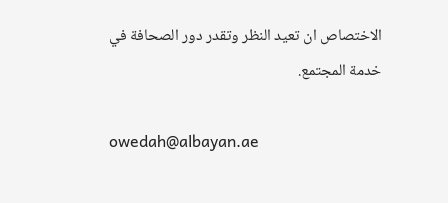الاختصاص ان تعيد النظر وتقدر دور الصحافة في خدمة المجتمع.

owedah@albayan.ae